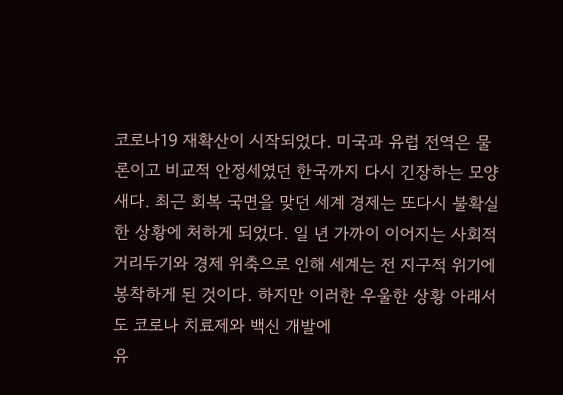코로나19 재확산이 시작되었다. 미국과 유럽 전역은 물론이고 비교적 안정세였던 한국까지 다시 긴장하는 모양새다. 최근 회복 국면을 맞던 세계 경제는 또다시 불확실한 상황에 처하게 되었다. 일 년 가까이 이어지는 사회적 거리두기와 경제 위축으로 인해 세계는 전 지구적 위기에 봉착하게 된 것이다. 하지만 이러한 우울한 상황 아래서도 코로나 치료제와 백신 개발에
유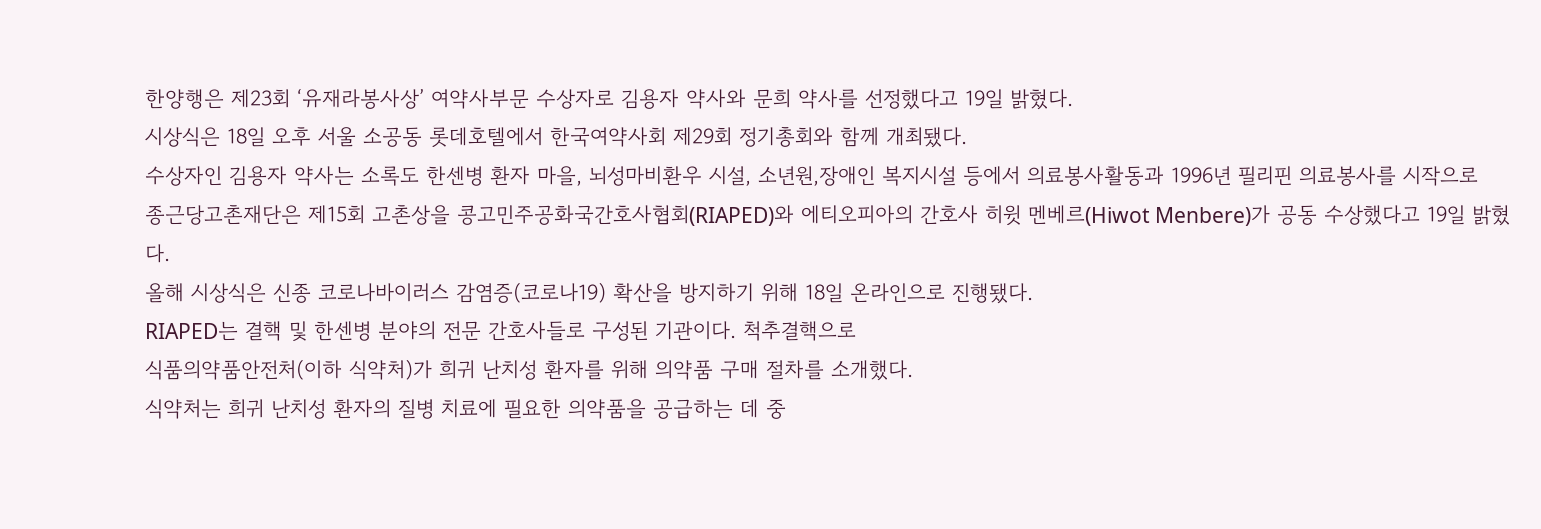한양행은 제23회 ‘유재라봉사상’ 여약사부문 수상자로 김용자 약사와 문희 약사를 선정했다고 19일 밝혔다.
시상식은 18일 오후 서울 소공동 롯데호텔에서 한국여약사회 제29회 정기총회와 함께 개최됐다.
수상자인 김용자 약사는 소록도 한센병 환자 마을, 뇌성마비환우 시설, 소년원,장애인 복지시설 등에서 의료봉사활동과 1996년 필리핀 의료봉사를 시작으로
종근당고촌재단은 제15회 고촌상을 콩고민주공화국간호사협회(RIAPED)와 에티오피아의 간호사 히윗 멘베르(Hiwot Menbere)가 공동 수상했다고 19일 밝혔다.
올해 시상식은 신종 코로나바이러스 감염증(코로나19) 확산을 방지하기 위해 18일 온라인으로 진행됐다.
RIAPED는 결핵 및 한센병 분야의 전문 간호사들로 구성된 기관이다. 척추결핵으로
식품의약품안전처(이하 식약처)가 희귀 난치성 환자를 위해 의약품 구매 절차를 소개했다.
식약처는 희귀 난치성 환자의 질병 치료에 필요한 의약품을 공급하는 데 중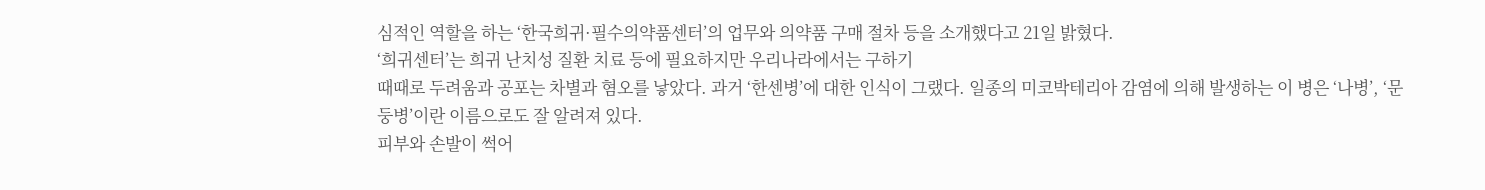심적인 역할을 하는 ‘한국희귀·필수의약품센터’의 업무와 의약품 구매 절차 등을 소개했다고 21일 밝혔다.
‘희귀센터’는 희귀 난치성 질환 치료 등에 필요하지만 우리나라에서는 구하기
때때로 두려움과 공포는 차별과 혐오를 낳았다. 과거 ‘한센병’에 대한 인식이 그랬다. 일종의 미코박테리아 감염에 의해 발생하는 이 병은 ‘나병’, ‘문둥병’이란 이름으로도 잘 알려져 있다.
피부와 손발이 썩어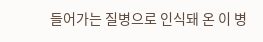들어가는 질병으로 인식돼 온 이 병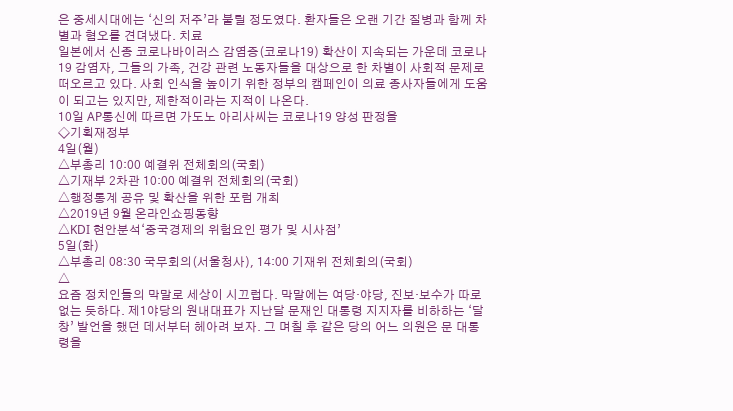은 중세시대에는 ‘신의 저주’라 불릴 정도였다. 환자들은 오랜 기간 질병과 함께 차별과 혐오를 견뎌냈다. 치료
일본에서 신종 코로나바이러스 감염증(코로나19) 확산이 지속되는 가운데 코로나19 감염자, 그들의 가족, 건강 관련 노동자들을 대상으로 한 차별이 사회적 문제로 떠오르고 있다. 사회 인식을 높이기 위한 정부의 캠페인이 의료 종사자들에게 도움이 되고는 있지만, 제한적이라는 지적이 나온다.
10일 AP통신에 따르면 가도노 아리사씨는 코로나19 양성 판정을
◇기획재정부
4일(월)
△부총리 10:00 예결위 전체회의(국회)
△기재부 2차관 10:00 예결위 전체회의(국회)
△행정통계 공유 및 확산을 위한 포럼 개최
△2019년 9월 온라인쇼핑동향
△KDI 현안분석‘중국경제의 위험요인 평가 및 시사점’
5일(화)
△부총리 08:30 국무회의(서울청사), 14:00 기재위 전체회의(국회)
△
요즘 정치인들의 막말로 세상이 시끄럽다. 막말에는 여당·야당, 진보·보수가 따로 없는 듯하다. 제1야당의 원내대표가 지난달 문재인 대통령 지지자를 비하하는 ‘달창’ 발언을 했던 데서부터 헤아려 보자. 그 며칠 후 같은 당의 어느 의원은 문 대통령을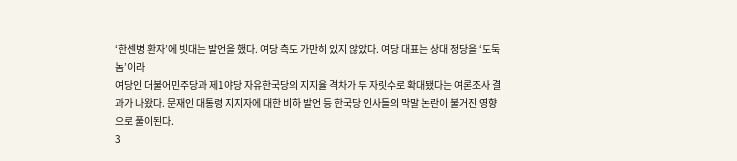‘한센병 환자’에 빗대는 발언을 했다. 여당 측도 가만히 있지 않았다. 여당 대표는 상대 정당을 ‘도둑놈’이라
여당인 더불어민주당과 제1야당 자유한국당의 지지율 격차가 두 자릿수로 확대됐다는 여론조사 결과가 나왔다. 문재인 대통령 지지자에 대한 비하 발언 등 한국당 인사들의 막말 논란이 불거진 영향으로 풀이된다.
3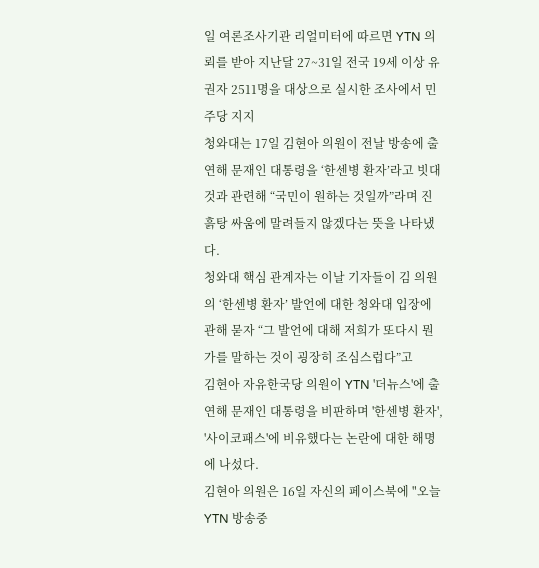일 여론조사기관 리얼미터에 따르면 YTN 의뢰를 받아 지난달 27~31일 전국 19세 이상 유권자 2511명을 대상으로 실시한 조사에서 민주당 지지
청와대는 17일 김현아 의원이 전날 방송에 출연해 문재인 대통령을 ‘한센병 환자’라고 빗대 것과 관련해 “국민이 원하는 것일까”라며 진흙탕 싸움에 말려들지 않겠다는 뜻을 나타냈다.
청와대 핵심 관계자는 이날 기자들이 김 의원의 ‘한센병 환자’ 발언에 대한 청와대 입장에 관해 묻자 “그 발언에 대해 저희가 또다시 뭔가를 말하는 것이 굉장히 조심스럽다”고
김현아 자유한국당 의원이 YTN '더뉴스'에 출연해 문재인 대통령을 비판하며 '한센병 환자', '사이코패스'에 비유했다는 논란에 대한 해명에 나섰다.
김현아 의원은 16일 자신의 페이스북에 "오늘 YTN 방송중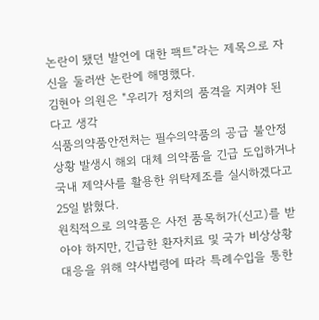논란이 됐던 발언에 대한 팩트"라는 제목으로 자신을 둘러싼 논란에 해명했다.
김현아 의원은 "우리가 정치의 품격을 지켜야 된다고 생각
식품의약품안전처는 필수의약품의 공급 불안정 상황 발생시 해외 대체 의약품을 긴급 도입하거나 국내 제약사를 활용한 위탁제조를 실시하겠다고 25일 밝혔다.
원칙적으로 의약품은 사전 품목허가(신고)를 받아야 하지만, 긴급한 환자치료 및 국가 비상상황 대응을 위해 약사법령에 따라 특례수입을 통한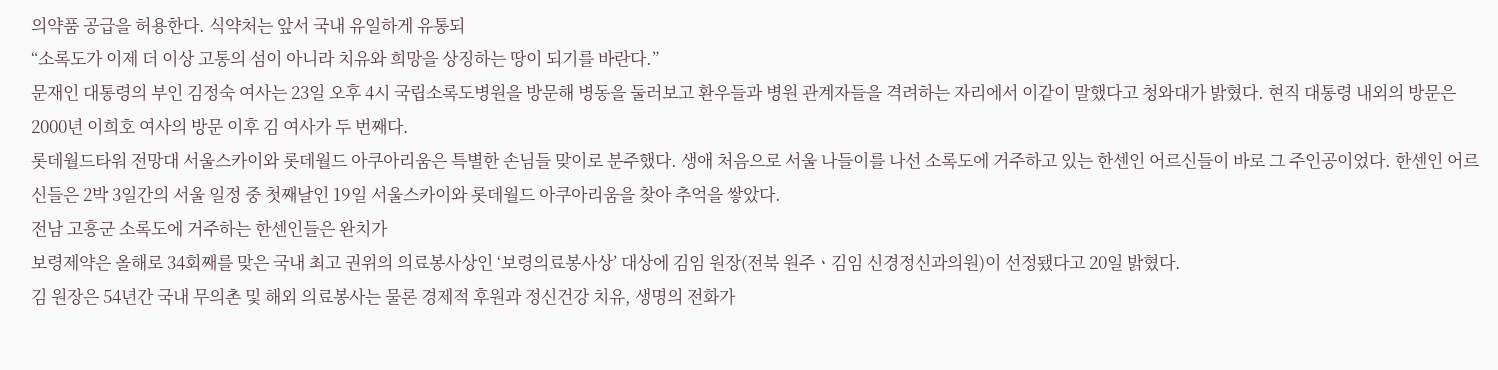의약품 공급을 허용한다. 식약처는 앞서 국내 유일하게 유통되
“소록도가 이제 더 이상 고통의 섬이 아니라 치유와 희망을 상징하는 땅이 되기를 바란다.”
문재인 대통령의 부인 김정숙 여사는 23일 오후 4시 국립소록도병원을 방문해 병동을 둘러보고 환우들과 병원 관계자들을 격려하는 자리에서 이같이 말했다고 청와대가 밝혔다. 현직 대통령 내외의 방문은 2000년 이희호 여사의 방문 이후 김 여사가 두 번째다.
롯데월드타워 전망대 서울스카이와 롯데월드 아쿠아리움은 특별한 손님들 맞이로 분주했다. 생애 처음으로 서울 나들이를 나선 소록도에 거주하고 있는 한센인 어르신들이 바로 그 주인공이었다. 한센인 어르신들은 2박 3일간의 서울 일정 중 첫째날인 19일 서울스카이와 롯데월드 아쿠아리움을 찾아 추억을 쌓았다.
전남 고흥군 소록도에 거주하는 한센인들은 완치가
보령제약은 올해로 34회째를 맞은 국내 최고 권위의 의료봉사상인 ‘보령의료봉사상’ 대상에 김임 원장(전북 원주ㆍ김임 신경정신과의원)이 선정됐다고 20일 밝혔다.
김 원장은 54년간 국내 무의촌 및 해외 의료봉사는 물론 경제적 후원과 정신건강 치유, 생명의 전화가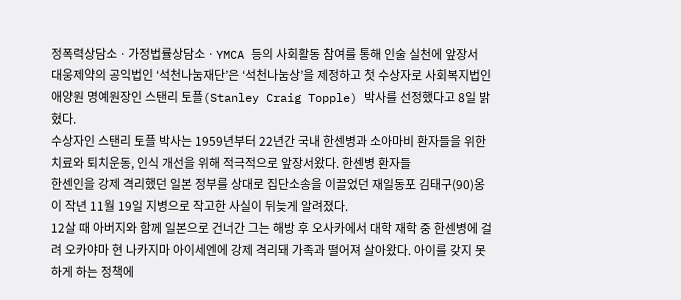정폭력상담소ㆍ가정법률상담소ㆍYMCA 등의 사회활동 참여를 통해 인술 실천에 앞장서
대웅제약의 공익법인 ‘석천나눔재단’은 ‘석천나눔상’을 제정하고 첫 수상자로 사회복지법인 애양원 명예원장인 스탠리 토플(Stanley Craig Topple) 박사를 선정했다고 8일 밝혔다.
수상자인 스탠리 토플 박사는 1959년부터 22년간 국내 한센병과 소아마비 환자들을 위한 치료와 퇴치운동, 인식 개선을 위해 적극적으로 앞장서왔다. 한센병 환자들
한센인을 강제 격리했던 일본 정부를 상대로 집단소송을 이끌었던 재일동포 김태구(90)옹이 작년 11월 19일 지병으로 작고한 사실이 뒤늦게 알려졌다.
12살 때 아버지와 함께 일본으로 건너간 그는 해방 후 오사카에서 대학 재학 중 한센병에 걸려 오카야마 현 나카지마 아이세엔에 강제 격리돼 가족과 떨어져 살아왔다. 아이를 갖지 못하게 하는 정책에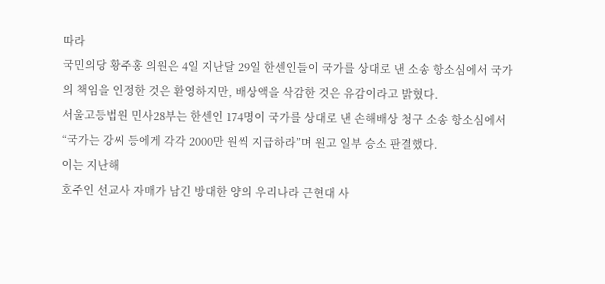따라
국민의당 황주홍 의원은 4일 지난달 29일 한센인들이 국가를 상대로 낸 소송 항소심에서 국가의 책임을 인정한 것은 환영하지만, 배상액을 삭감한 것은 유감이라고 밝혔다.
서울고등법원 민사28부는 한센인 174명이 국가를 상대로 낸 손해배상 청구 소송 항소심에서 “국가는 강씨 등에게 각각 2000만 원씩 지급하라”며 원고 일부 승소 판결했다.
이는 지난해
호주인 선교사 자매가 남긴 방대한 양의 우리나라 근현대 사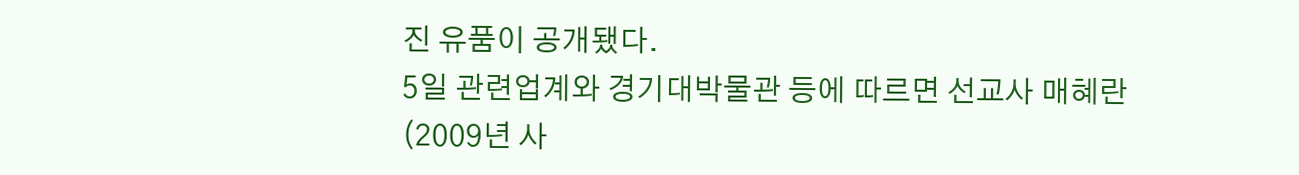진 유품이 공개됐다.
5일 관련업계와 경기대박물관 등에 따르면 선교사 매혜란(2009년 사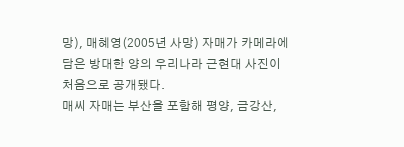망), 매혜영(2005년 사망) 자매가 카메라에 담은 방대한 양의 우리나라 근현대 사진이 처음으로 공개됐다.
매씨 자매는 부산을 포함해 평양, 금강산,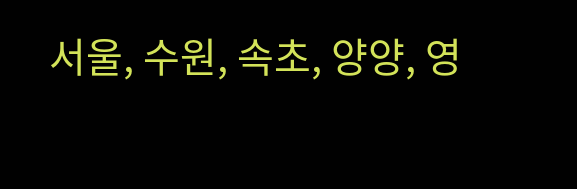서울, 수원, 속초, 양양, 영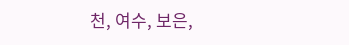천, 여수, 보은,